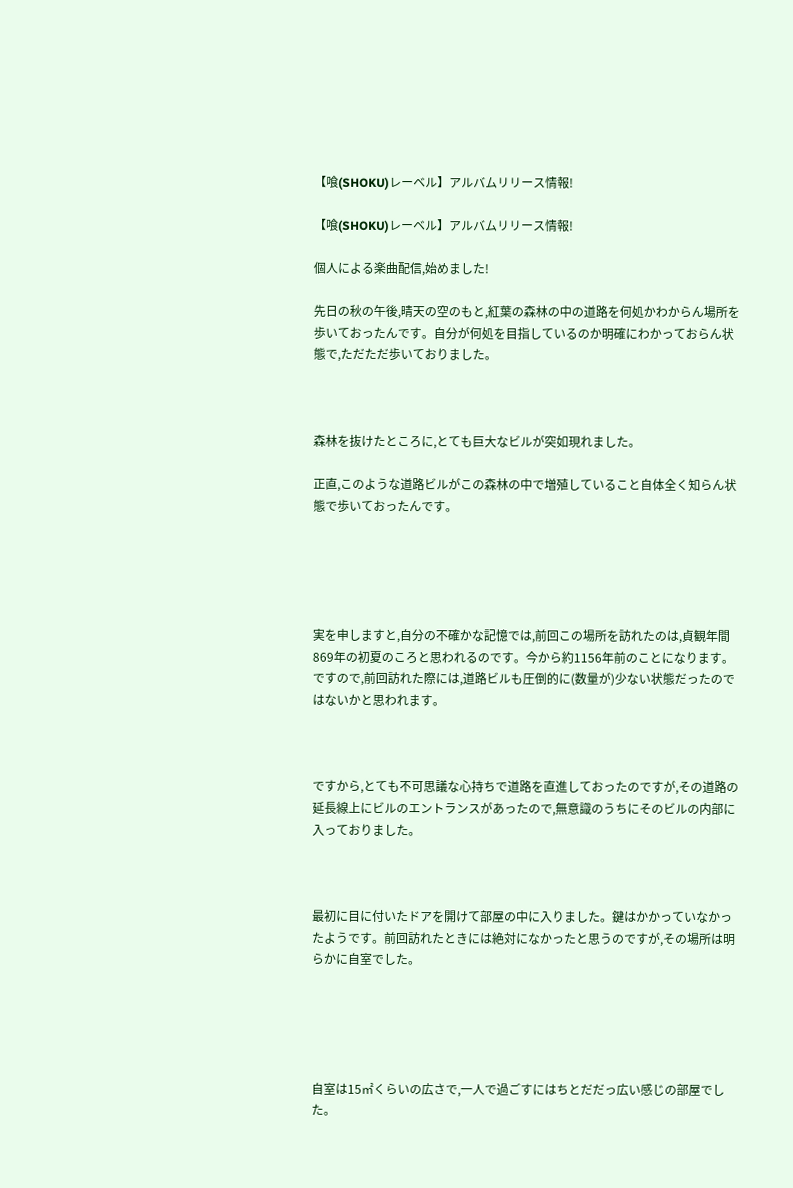【喰(SHOKU)レーベル】アルバムリリース情報!

【喰(SHOKU)レーベル】アルバムリリース情報!

個人による楽曲配信,始めました!

先日の秋の午後,晴天の空のもと,紅葉の森林の中の道路を何処かわからん場所を歩いておったんです。自分が何処を目指しているのか明確にわかっておらん状態で,ただただ歩いておりました。



森林を抜けたところに,とても巨大なビルが突如現れました。

正直,このような道路ビルがこの森林の中で増殖していること自体全く知らん状態で歩いておったんです。





実を申しますと,自分の不確かな記憶では,前回この場所を訪れたのは,貞観年間869年の初夏のころと思われるのです。今から約1156年前のことになります。ですので,前回訪れた際には,道路ビルも圧倒的に(数量が)少ない状態だったのではないかと思われます。



ですから,とても不可思議な心持ちで道路を直進しておったのですが,その道路の延長線上にビルのエントランスがあったので,無意識のうちにそのビルの内部に入っておりました。



最初に目に付いたドアを開けて部屋の中に入りました。鍵はかかっていなかったようです。前回訪れたときには絶対になかったと思うのですが,その場所は明らかに自室でした。





自室は15㎡くらいの広さで,一人で過ごすにはちとだだっ広い感じの部屋でした。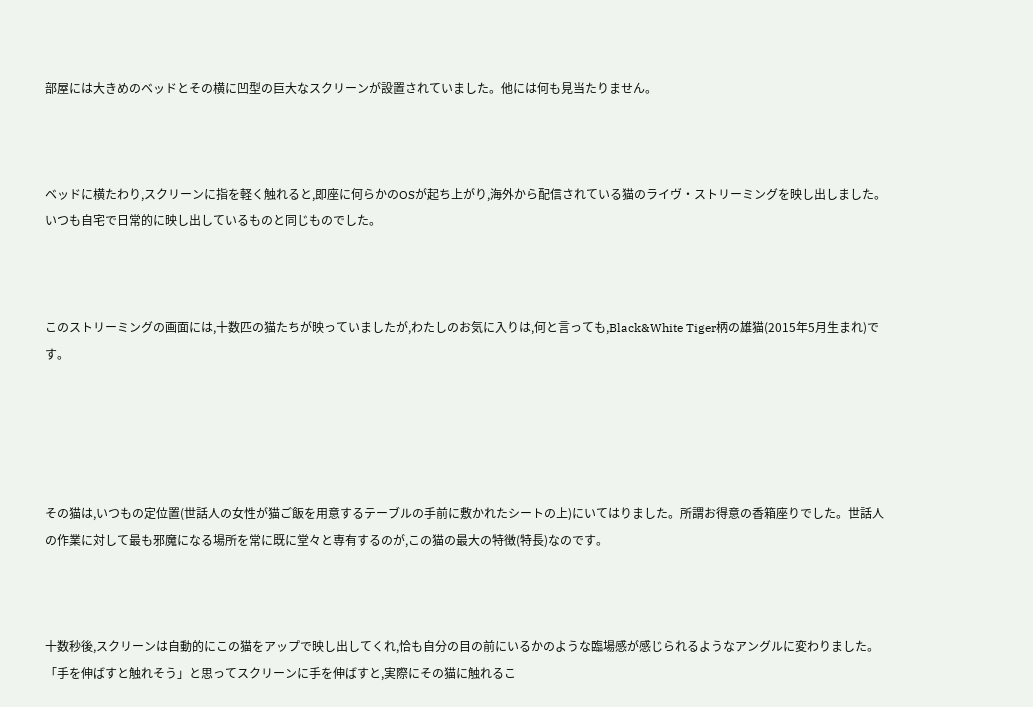部屋には大きめのベッドとその横に凹型の巨大なスクリーンが設置されていました。他には何も見当たりません。



ベッドに横たわり,スクリーンに指を軽く触れると,即座に何らかのOSが起ち上がり,海外から配信されている猫のライヴ・ストリーミングを映し出しました。いつも自宅で日常的に映し出しているものと同じものでした。



このストリーミングの画面には,十数匹の猫たちが映っていましたが,わたしのお気に入りは,何と言っても,Black&White Tiger柄の雄猫(2015年5月生まれ)です。





その猫は,いつもの定位置(世話人の女性が猫ご飯を用意するテーブルの手前に敷かれたシートの上)にいてはりました。所謂お得意の香箱座りでした。世話人の作業に対して最も邪魔になる場所を常に既に堂々と専有するのが,この猫の最大の特徴(特長)なのです。



十数秒後,スクリーンは自動的にこの猫をアップで映し出してくれ,恰も自分の目の前にいるかのような臨場感が感じられるようなアングルに変わりました。「手を伸ばすと触れそう」と思ってスクリーンに手を伸ばすと,実際にその猫に触れるこ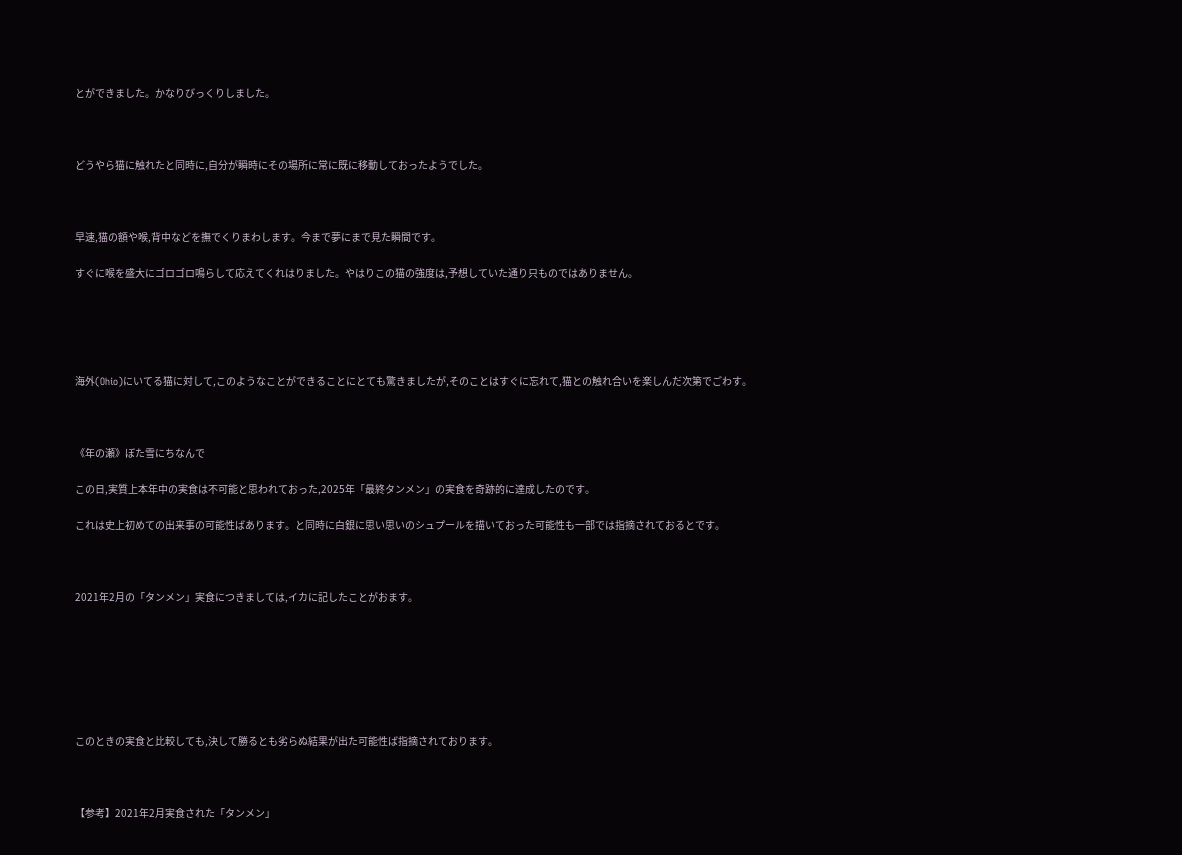とができました。かなりびっくりしました。



どうやら猫に触れたと同時に,自分が瞬時にその場所に常に既に移動しておったようでした。



早速,猫の額や喉,背中などを撫でくりまわします。今まで夢にまで見た瞬間です。

すぐに喉を盛大にゴロゴロ鳴らして応えてくれはりました。やはりこの猫の強度は,予想していた通り只ものではありません。





海外(Ohio)にいてる猫に対して,このようなことができることにとても驚きましたが,そのことはすぐに忘れて,猫との触れ合いを楽しんだ次第でごわす。



《年の瀬》ぼた雪にちなんで

この日,実質上本年中の実食は不可能と思われておった,2025年「最終タンメン」の実食を奇跡的に達成したのです。

これは史上初めての出来事の可能性ばあります。と同時に白銀に思い思いのシュプールを描いておった可能性も一部では指摘されておるとです。



2021年2月の「タンメン」実食につきましては,イカに記したことがおます。







このときの実食と比較しても,決して勝るとも劣らぬ結果が出た可能性ば指摘されております。



【参考】2021年2月実食された「タンメン」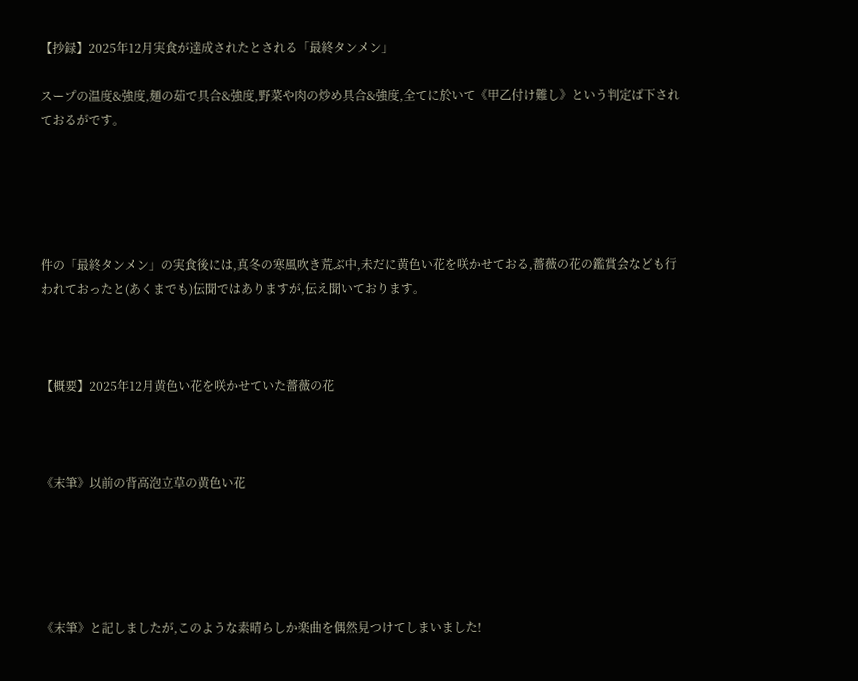【抄録】2025年12月実食が達成されたとされる「最終タンメン」

スープの温度&強度,麺の茹で具合&強度,野菜や肉の炒め具合&強度,全てに於いて《甲乙付け難し》という判定ば下されておるがです。





件の「最終タンメン」の実食後には,真冬の寒風吹き荒ぶ中,未だに黄色い花を咲かせておる,薔薇の花の鑑賞会なども行われておったと(あくまでも)伝聞ではありますが,伝え聞いております。



【概要】2025年12月黄色い花を咲かせていた薔薇の花



《末筆》以前の背高泡立草の黄色い花





《末筆》と記しましたが,このような素晴らしか楽曲を偶然見つけてしまいました!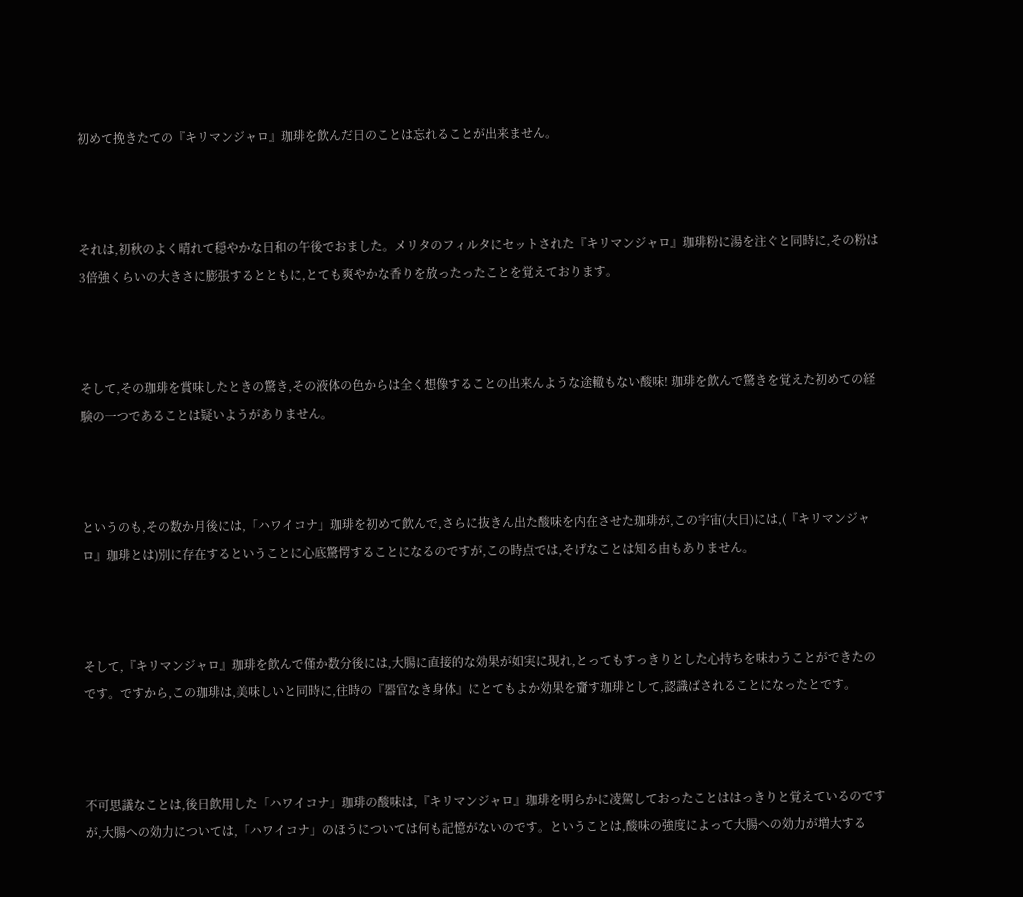初めて挽きたての『キリマンジャロ』珈琲を飲んだ日のことは忘れることが出来ません。



それは,初秋のよく晴れて穏やかな日和の午後でおました。メリタのフィルタにセットされた『キリマンジャロ』珈琲粉に湯を注ぐと同時に,その粉は3倍強くらいの大きさに膨張するとともに,とても爽やかな香りを放ったったことを覚えております。



そして,その珈琲を賞味したときの驚き,その液体の色からは全く想像することの出来んような途轍もない酸味! 珈琲を飲んで驚きを覚えた初めての経験の一つであることは疑いようがありません。



というのも,その数か月後には,「ハワイコナ」珈琲を初めて飲んで,さらに抜きん出た酸味を内在させた珈琲が,この宇宙(大日)には,(『キリマンジャロ』珈琲とは)別に存在するということに心底驚愕することになるのですが,この時点では,そげなことは知る由もありません。



そして,『キリマンジャロ』珈琲を飲んで僅か数分後には,大腸に直接的な効果が如実に現れ,とってもすっきりとした心持ちを味わうことができたのです。ですから,この珈琲は,美味しいと同時に,往時の『器官なき身体』にとてもよか効果を齎す珈琲として,認識ばされることになったとです。



不可思議なことは,後日飲用した「ハワイコナ」珈琲の酸味は,『キリマンジャロ』珈琲を明らかに凌駕しておったことははっきりと覚えているのですが,大腸への効力については,「ハワイコナ」のほうについては何も記憶がないのです。ということは,酸味の強度によって大腸への効力が増大する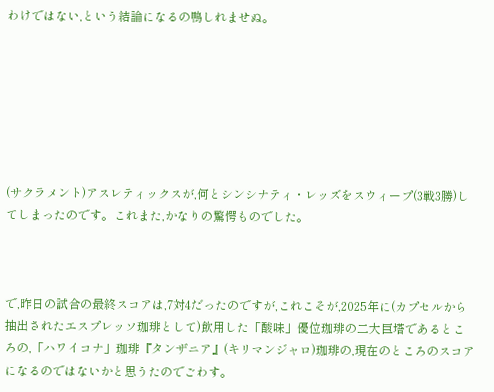わけではない,という結論になるの鴨しれませぬ。







(サクラメント)アスレティックスが,何とシンシナティ・レッズをスウィープ(3戦3勝)してしまったのです。これまた,かなりの驚愕ものでした。



で,昨日の試合の最終スコアは,7対4だったのですが,これこそが,2025年に(カプセルから抽出されたエスプレッソ珈琲として)飲用した「酸味」優位珈琲の二大巨塔であるところの,「ハワイコナ」珈琲『タンザニア』(キリマンジャロ)珈琲の,現在のところのスコアになるのではないかと思うたのでごわす。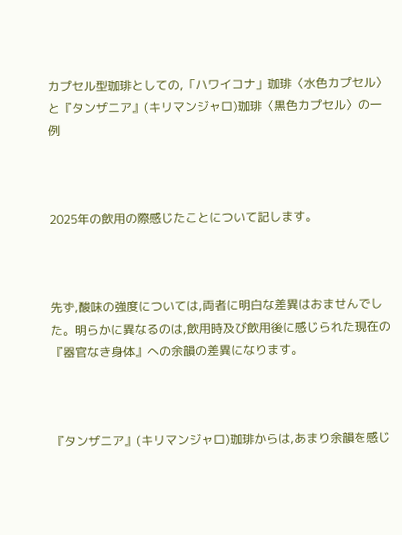カプセル型珈琲としての,「ハワイコナ」珈琲〈水色カプセル〉と『タンザニア』(キリマンジャロ)珈琲〈黒色カプセル〉の一例



2025年の飲用の際感じたことについて記します。



先ず,酸味の強度については,両者に明白な差異はおませんでした。明らかに異なるのは,飲用時及び飲用後に感じられた現在の『器官なき身体』への余韻の差異になります。



『タンザニア』(キリマンジャロ)珈琲からは,あまり余韻を感じ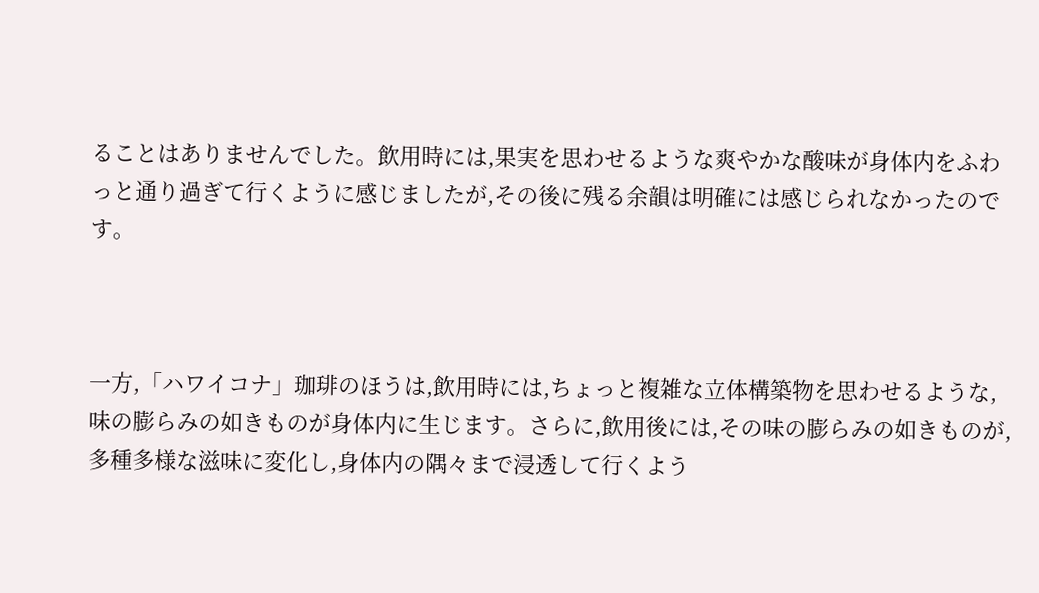ることはありませんでした。飲用時には,果実を思わせるような爽やかな酸味が身体内をふわっと通り過ぎて行くように感じましたが,その後に残る余韻は明確には感じられなかったのです。



一方,「ハワイコナ」珈琲のほうは,飲用時には,ちょっと複雑な立体構築物を思わせるような,味の膨らみの如きものが身体内に生じます。さらに,飲用後には,その味の膨らみの如きものが,多種多様な滋味に変化し,身体内の隅々まで浸透して行くよう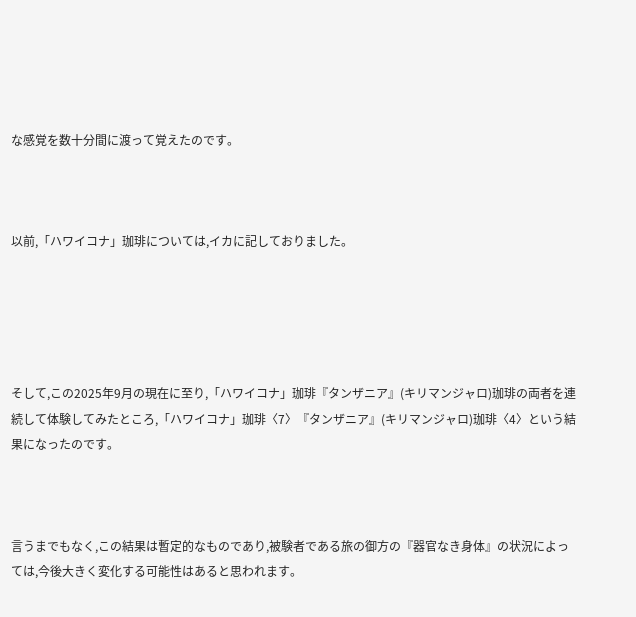な感覚を数十分間に渡って覚えたのです。



以前,「ハワイコナ」珈琲については,イカに記しておりました。





そして,この2025年9月の現在に至り,「ハワイコナ」珈琲『タンザニア』(キリマンジャロ)珈琲の両者を連続して体験してみたところ,「ハワイコナ」珈琲〈7〉『タンザニア』(キリマンジャロ)珈琲〈4〉という結果になったのです。



言うまでもなく,この結果は暫定的なものであり,被験者である旅の御方の『器官なき身体』の状況によっては,今後大きく変化する可能性はあると思われます。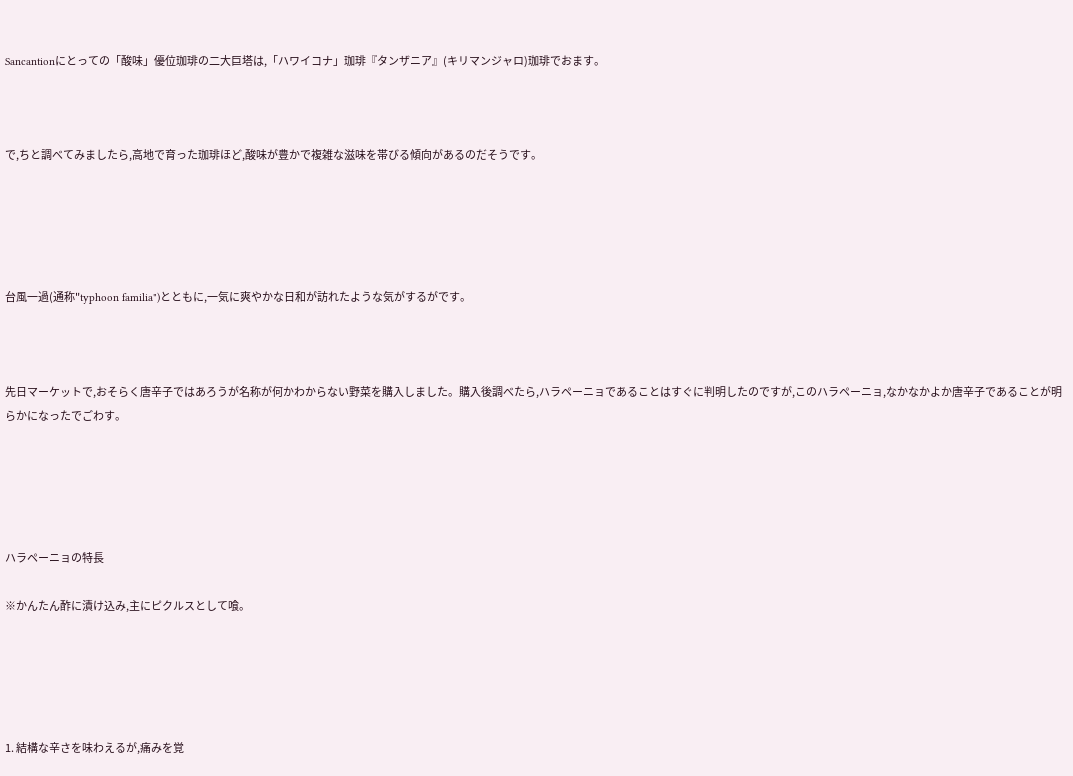Sancantionにとっての「酸味」優位珈琲の二大巨塔は,「ハワイコナ」珈琲『タンザニア』(キリマンジャロ)珈琲でおます。



で,ちと調べてみましたら,高地で育った珈琲ほど,酸味が豊かで複雑な滋味を帯びる傾向があるのだそうです。





台風一過(通称"typhoon familia")とともに,一気に爽やかな日和が訪れたような気がするがです。



先日マーケットで,おそらく唐辛子ではあろうが名称が何かわからない野菜を購入しました。購入後調べたら,ハラペーニョであることはすぐに判明したのですが,このハラペーニョ,なかなかよか唐辛子であることが明らかになったでごわす。





ハラペーニョの特長

※かんたん酢に漬け込み,主にピクルスとして喰。





1. 結構な辛さを味わえるが,痛みを覚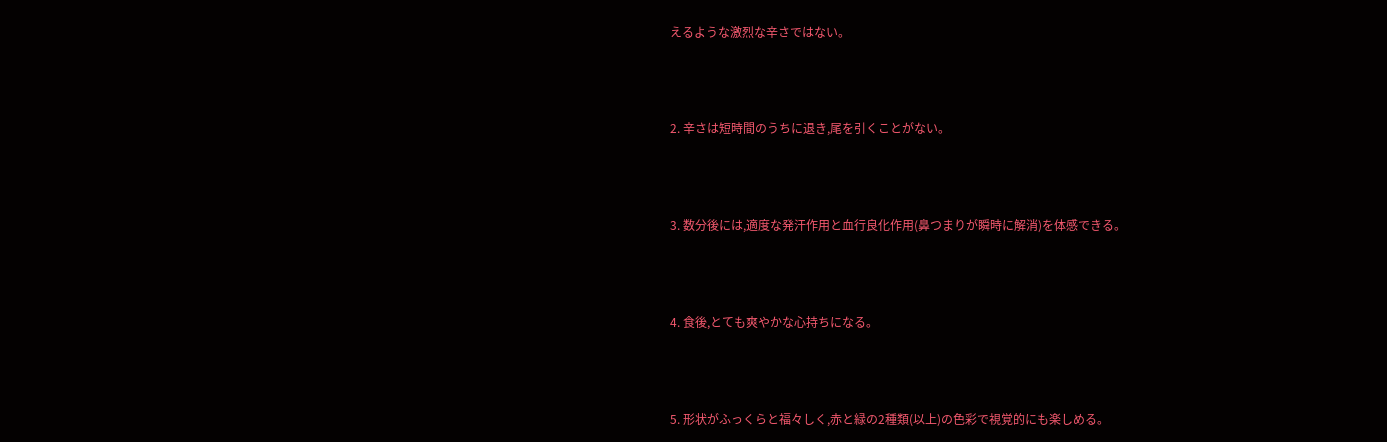えるような激烈な辛さではない。



2. 辛さは短時間のうちに退き,尾を引くことがない。



3. 数分後には,適度な発汗作用と血行良化作用(鼻つまりが瞬時に解消)を体感できる。



4. 食後,とても爽やかな心持ちになる。



5. 形状がふっくらと福々しく,赤と緑の2種類(以上)の色彩で視覚的にも楽しめる。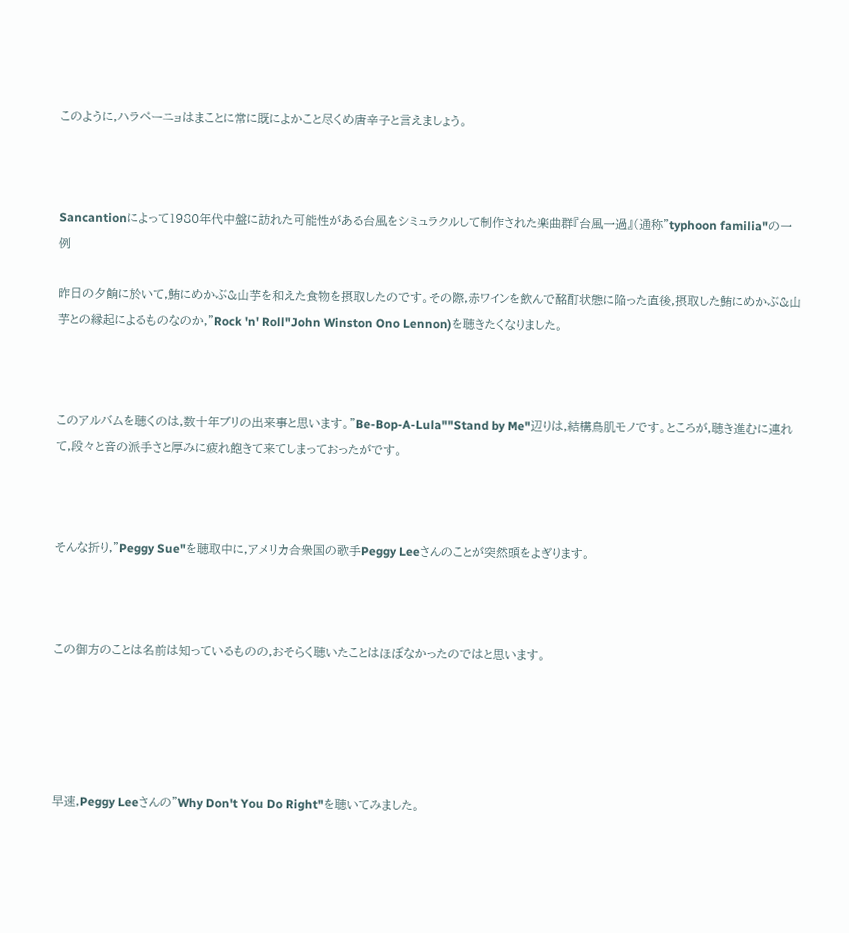このように,ハラペーニョはまことに常に既によかこと尽くめ唐辛子と言えましょう。



Sancantionによって1980年代中盤に訪れた可能性がある台風をシミュラクルして制作された楽曲群『台風一過』(通称"typhoon familia"の一例

昨日の夕餉に於いて,鮪にめかぶ&山芋を和えた食物を摂取したのです。その際,赤ワインを飲んで酩酊状態に陥った直後,摂取した鮪にめかぶ&山芋との縁起によるものなのか,"Rock 'n' Roll"John Winston Ono Lennon)を聴きたくなりました。



このアルバムを聴くのは,数十年ブリの出来事と思います。"Be-Bop-A-Lula""Stand by Me"辺りは,結構鳥肌モノです。ところが,聴き進むに連れて,段々と音の派手さと厚みに疲れ飽きて来てしまっておったがです。



そんな折り,"Peggy Sue"を聴取中に,アメリカ合衆国の歌手Peggy Leeさんのことが突然頭をよぎります。



この御方のことは名前は知っているものの,おそらく聴いたことはほぼなかったのではと思います。





早速,Peggy Leeさんの"Why Don't You Do Right"を聴いてみました。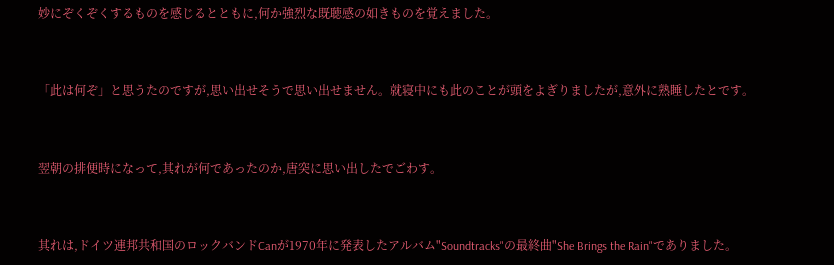妙にぞくぞくするものを感じるとともに,何か強烈な既聴感の如きものを覚えました。



「此は何ぞ」と思うたのですが,思い出せそうで思い出せません。就寝中にも此のことが頭をよぎりましたが,意外に熟睡したとです。



翌朝の排便時になって,其れが何であったのか,唐突に思い出したでごわす。



其れは,ドイツ連邦共和国のロックバンドCanが1970年に発表したアルバム"Soundtracks"の最終曲"She Brings the Rain"でありました。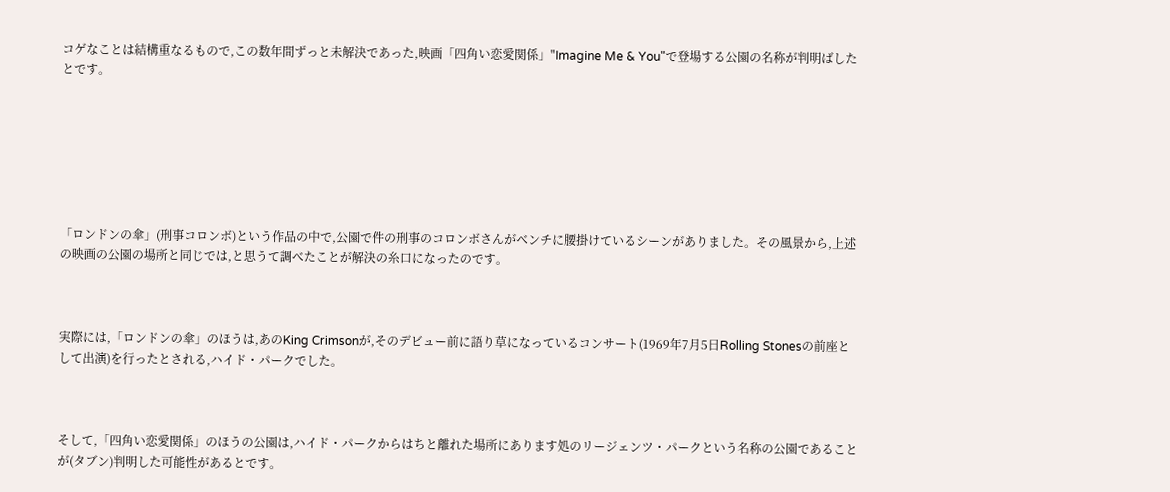コゲなことは結構重なるもので,この数年間ずっと未解決であった,映画「四角い恋愛関係」"Imagine Me & You"で登場する公園の名称が判明ばしたとです。







「ロンドンの傘」(刑事コロンボ)という作品の中で,公園で件の刑事のコロンボさんがベンチに腰掛けているシーンがありました。その風景から,上述の映画の公園の場所と同じでは,と思うて調べたことが解決の糸口になったのです。



実際には,「ロンドンの傘」のほうは,あのKing Crimsonが,そのデビュー前に語り草になっているコンサート(1969年7月5日Rolling Stonesの前座として出演)を行ったとされる,ハイド・パークでした。



そして,「四角い恋愛関係」のほうの公園は,ハイド・パークからはちと離れた場所にあります処のリージェンツ・パークという名称の公園であることが(タブン)判明した可能性があるとです。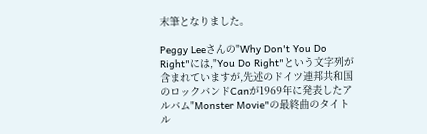末筆となりました。

Peggy Leeさんの"Why Don't You Do Right"には,"You Do Right"という文字列が含まれていますが,先述のドイツ連邦共和国のロックバンドCanが1969年に発表したアルバム"Monster Movie"の最終曲のタイトル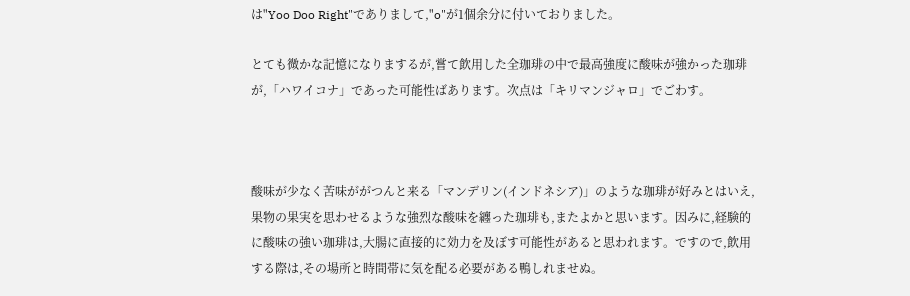は"Yoo Doo Right"でありまして,"o"が1個余分に付いておりました。

とても微かな記憶になりまするが,嘗て飲用した全珈琲の中で最高強度に酸味が強かった珈琲が,「ハワイコナ」であった可能性ばあります。次点は「キリマンジャロ」でごわす。



酸味が少なく苦味ががつんと来る「マンデリン(インドネシア)」のような珈琲が好みとはいえ,果物の果実を思わせるような強烈な酸味を纏った珈琲も,またよかと思います。因みに,経験的に酸味の強い珈琲は,大腸に直接的に効力を及ぼす可能性があると思われます。ですので,飲用する際は,その場所と時間帯に気を配る必要がある鴨しれませぬ。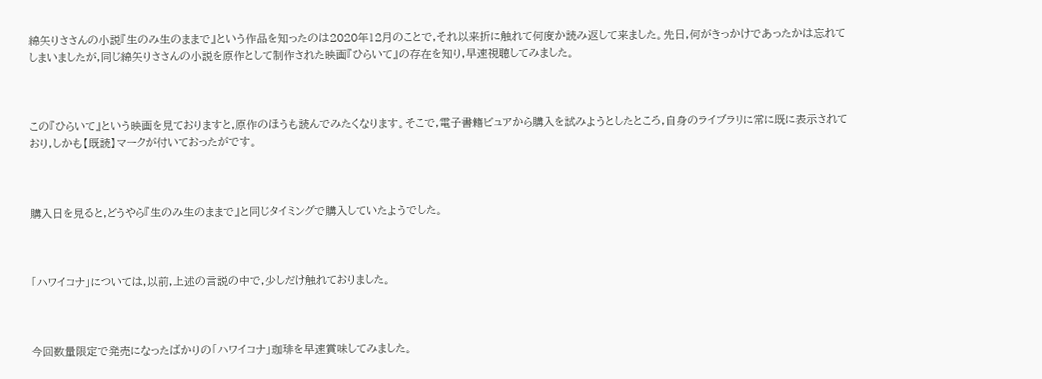綿矢りささんの小説『生のみ生のままで』という作品を知ったのは2020年12月のことで,それ以来折に触れて何度か読み返して来ました。先日,何がきっかけであったかは忘れてしまいましたが,同じ綿矢りささんの小説を原作として制作された映画『ひらいて』の存在を知り,早速視聴してみました。



この『ひらいて』という映画を見ておりますと,原作のほうも読んでみたくなります。そこで,電子書籍ビュアから購入を試みようとしたところ,自身のライブラリに常に既に表示されており,しかも【既読】マークが付いておったがです。



購入日を見ると,どうやら『生のみ生のままで』と同じタイミングで購入していたようでした。



「ハワイコナ」については,以前,上述の言説の中で,少しだけ触れておりました。



今回数量限定で発売になったばかりの「ハワイコナ」珈琲を早速賞味してみました。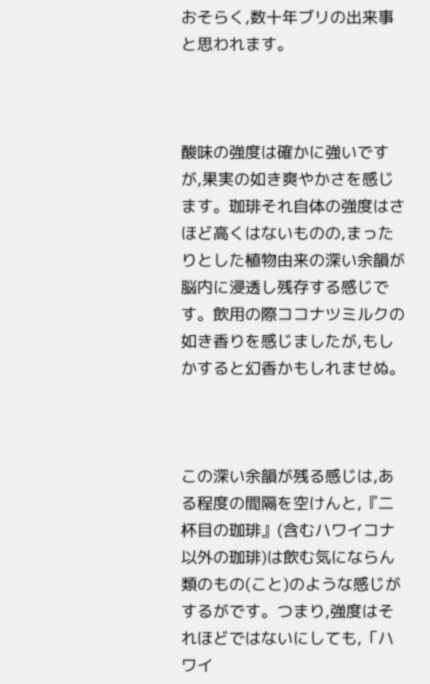おそらく,数十年ブリの出来事と思われます。



酸味の強度は確かに強いですが,果実の如き爽やかさを感じます。珈琲それ自体の強度はさほど高くはないものの,まったりとした植物由来の深い余韻が脳内に浸透し残存する感じです。飲用の際ココナツミルクの如き香りを感じましたが,もしかすると幻香かもしれませぬ。



この深い余韻が残る感じは,ある程度の間隔を空けんと,『二杯目の珈琲』(含むハワイコナ以外の珈琲)は飲む気にならん類のもの(こと)のような感じがするがです。つまり,強度はそれほどではないにしても,「ハワイ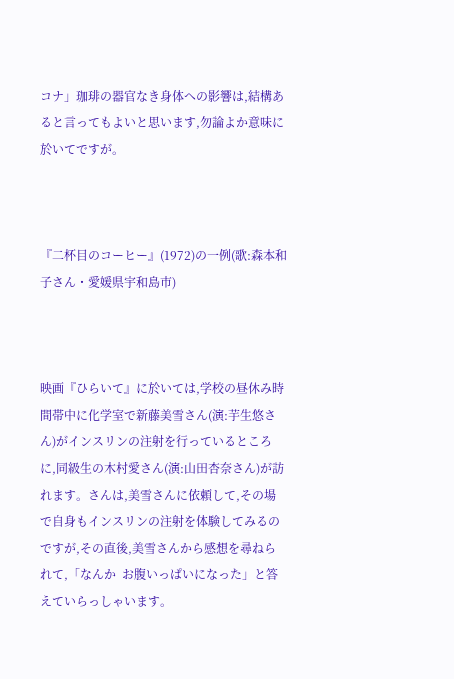コナ」珈琲の器官なき身体への影響は,結構あると言ってもよいと思います,勿論よか意味に於いてですが。



『二杯目のコーヒー』(1972)の一例(歌:森本和子さん・愛媛県宇和島市)



映画『ひらいて』に於いては,学校の昼休み時間帯中に化学室で新藤美雪さん(演:芋生悠さん)がインスリンの注射を行っているところに,同級生の木村愛さん(演:山田杏奈さん)が訪れます。さんは,美雪さんに依頼して,その場で自身もインスリンの注射を体験してみるのですが,その直後,美雪さんから感想を尋ねられて,「なんか  お腹いっぱいになった」と答えていらっしゃいます。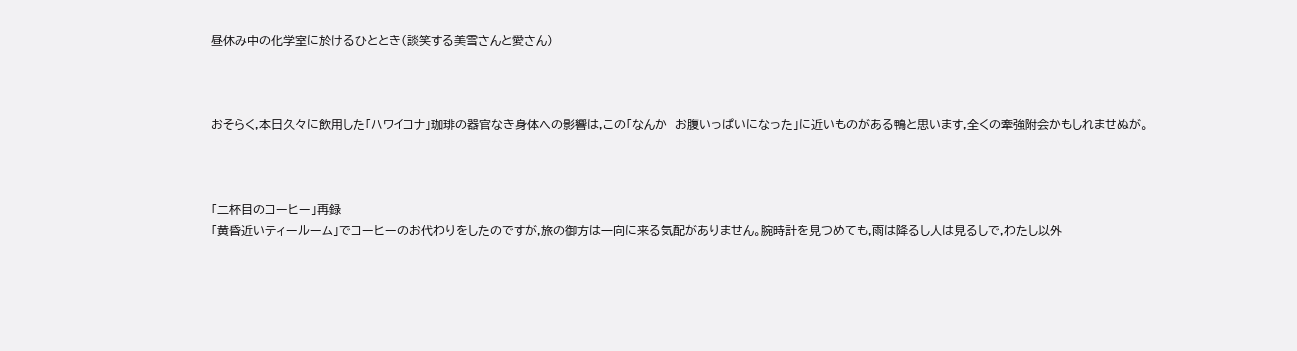昼休み中の化学室に於けるひととき(談笑する美雪さんと愛さん)



おそらく,本日久々に飲用した「ハワイコナ」珈琲の器官なき身体への影響は,この「なんか  お腹いっぱいになった」に近いものがある鴨と思います,全くの牽強附会かもしれませぬが。



「二杯目のコーヒー」再録
「黄昏近いティールーム」でコーヒーのお代わりをしたのですが,旅の御方は一向に来る気配がありません。腕時計を見つめても,雨は降るし人は見るしで,わたし以外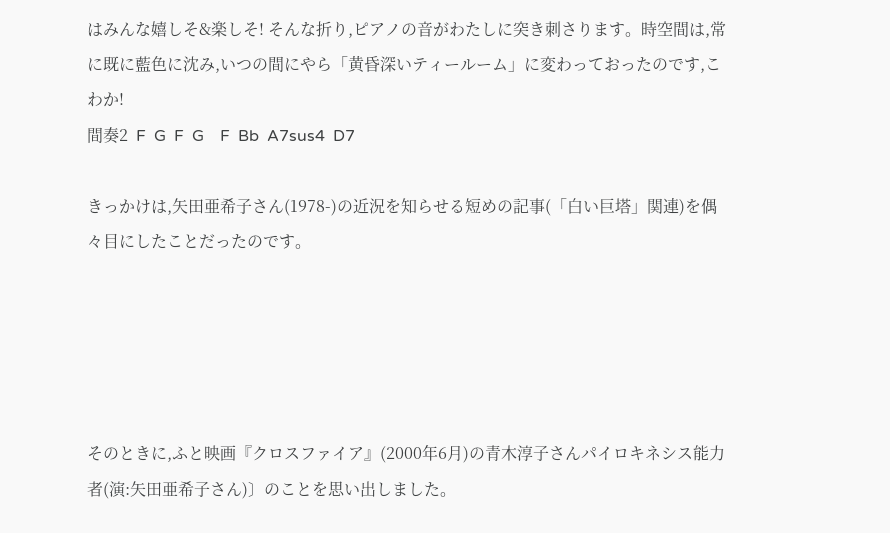はみんな嬉しそ&楽しそ! そんな折り,ピアノの音がわたしに突き刺さります。時空間は,常に既に藍色に沈み,いつの間にやら「黄昏深いティールーム」に変わっておったのです,こわか!
間奏2  F  G  F  G    F  Bb  A7sus4  D7

きっかけは,矢田亜希子さん(1978-)の近況を知らせる短めの記事(「白い巨塔」関連)を偶々目にしたことだったのです。





そのときに,ふと映画『クロスファイア』(2000年6月)の青木淳子さんパイロキネシス能力者(演:矢田亜希子さん)〕のことを思い出しました。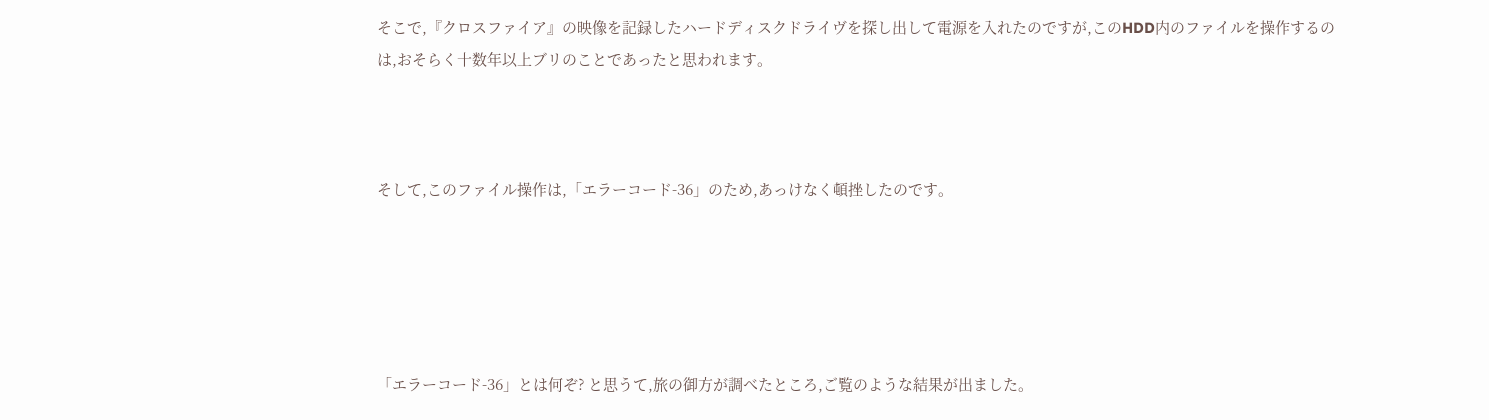そこで,『クロスファイア』の映像を記録したハードディスクドライヴを探し出して電源を入れたのですが,このHDD内のファイルを操作するのは,おそらく十数年以上ブリのことであったと思われます。



そして,このファイル操作は,「エラーコード-36」のため,あっけなく頓挫したのです。





「エラーコード-36」とは何ぞ? と思うて,旅の御方が調べたところ,ご覧のような結果が出ました。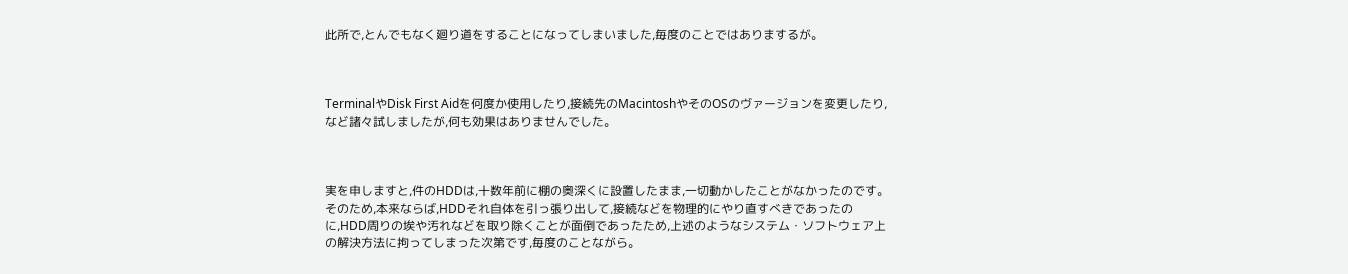此所で,とんでもなく廻り道をすることになってしまいました,毎度のことではありまするが。



TerminalやDisk First Aidを何度か使用したり,接続先のMacintoshやそのOSのヴァージョンを変更したり,など諸々試しましたが,何も効果はありませんでした。



実を申しますと,件のHDDは,十数年前に棚の奥深くに設置したまま,一切動かしたことがなかったのです。そのため,本来ならば,HDDそれ自体を引っ張り出して,接続などを物理的にやり直すべきであったのに,HDD周りの埃や汚れなどを取り除くことが面倒であったため,上述のようなシステム・ソフトウェア上の解決方法に拘ってしまった次第です,毎度のことながら。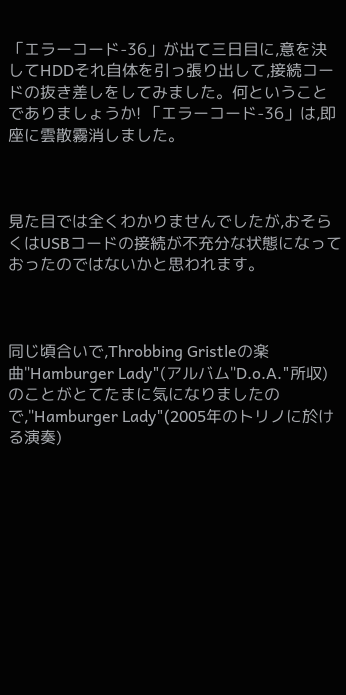「エラーコード-36」が出て三日目に,意を決してHDDそれ自体を引っ張り出して,接続コードの抜き差しをしてみました。何ということでありましょうか! 「エラーコード-36」は,即座に雲散霧消しました。



見た目では全くわかりませんでしたが,おそらくはUSBコードの接続が不充分な状態になっておったのではないかと思われます。



同じ頃合いで,Throbbing Gristleの楽曲"Hamburger Lady"(アルバム"D.o.A."所収)のことがとてたまに気になりましたので,"Hamburger Lady"(2005年のトリノに於ける演奏)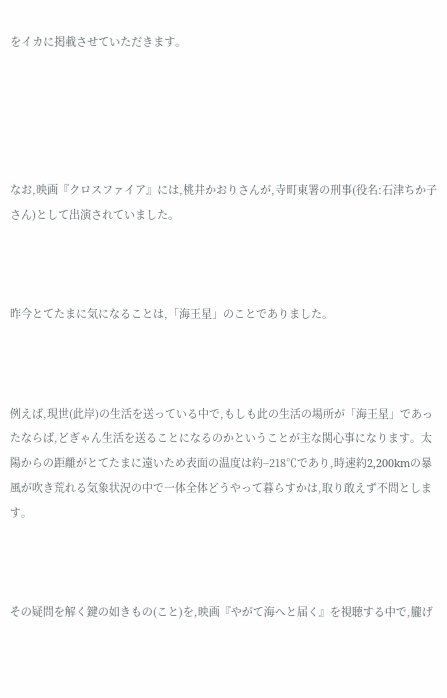をイカに掲載させていただきます。





なお,映画『クロスファイア』には,桃井かおりさんが,寺町東署の刑事(役名:石津ちか子さん)として出演されていました。



昨今とてたまに気になることは,「海王星」のことでありました。



例えば,現世(此岸)の生活を送っている中で,もしも此の生活の場所が「海王星」であったならば,どぎゃん生活を送ることになるのかということが主な関心事になります。太陽からの距離がとてたまに遠いため表面の温度は約−218℃であり,時速約2,200kmの暴風が吹き荒れる気象状況の中で一体全体どうやって暮らすかは,取り敢えず不問とします。



その疑問を解く鍵の如きもの(こと)を,映画『やがて海へと届く』を視聴する中で,朧げ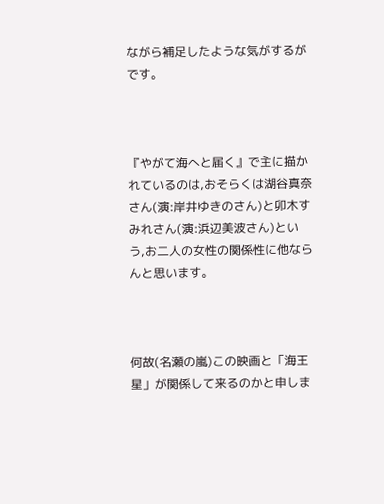ながら補足したような気がするがです。



『やがて海へと届く』で主に描かれているのは,おそらくは湖谷真奈さん(演:岸井ゆきのさん)と卯木すみれさん(演:浜辺美波さん)という,お二人の女性の関係性に他ならんと思います。



何故(名瀬の嵐)この映画と「海王星」が関係して来るのかと申しま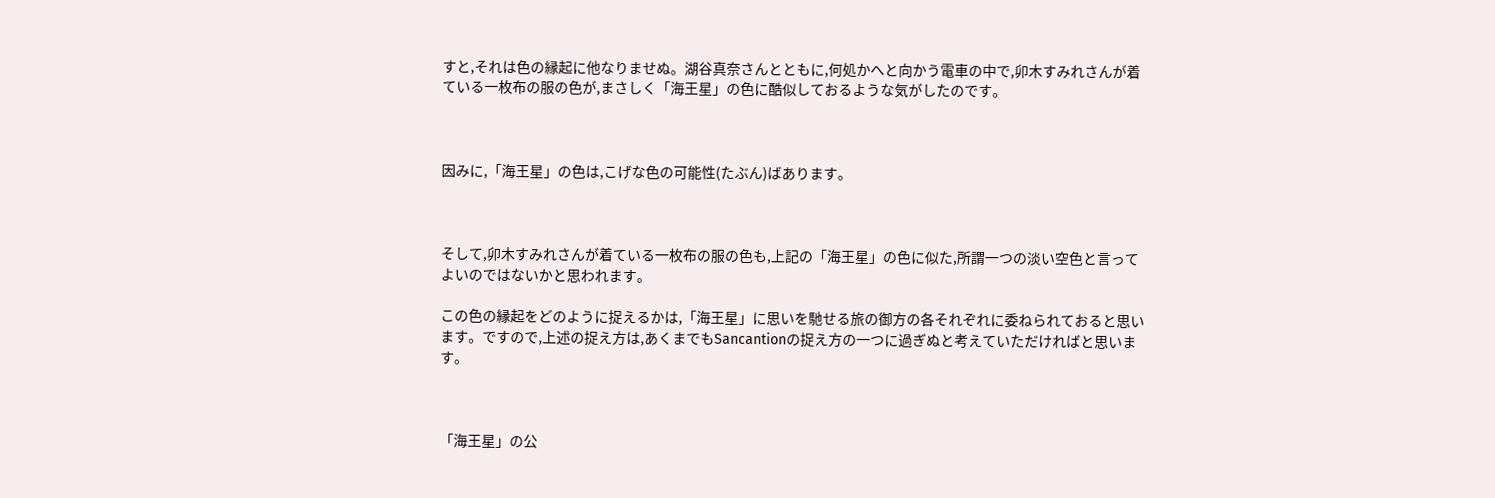すと,それは色の縁起に他なりませぬ。湖谷真奈さんとともに,何処かへと向かう電車の中で,卯木すみれさんが着ている一枚布の服の色が,まさしく「海王星」の色に酷似しておるような気がしたのです。



因みに,「海王星」の色は,こげな色の可能性(たぶん)ばあります。



そして,卯木すみれさんが着ている一枚布の服の色も,上記の「海王星」の色に似た,所謂一つの淡い空色と言ってよいのではないかと思われます。

この色の縁起をどのように捉えるかは,「海王星」に思いを馳せる旅の御方の各それぞれに委ねられておると思います。ですので,上述の捉え方は,あくまでもSancantionの捉え方の一つに過ぎぬと考えていただければと思います。



「海王星」の公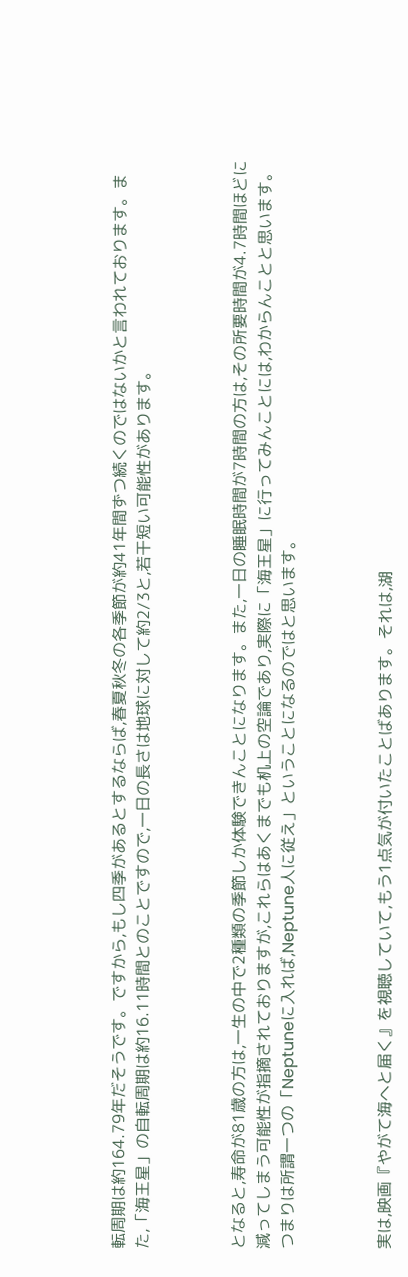転周期は約164.79年だそうです。ですから,もし四季があるとするならば,春夏秋冬の各季節が約41年間ずつ続くのではないかと言われております。また,「海王星」の自転周期は約16.11時間とのことですので,一日の長さは地球に対して約2/3と,若干短い可能性があります。



となると,寿命が81歳の方は,一生の中で2種類の季節しか体験できんことになります。また,一日の睡眠時間が7時間の方は,その所要時間が4.7時間ほどに減ってしまう可能性が指摘されておりますが,これらはあくまでも机上の空論であり,実際に「海王星」に行ってみんことには,わからんことと思います。つまりは所謂一つの「Neptuneに入れば,Neptune人に従え」ということになるのではと思います。



実は,映画『やがて海へと届く』を視聴していて,もう1点気が付いたことばあります。それは,湖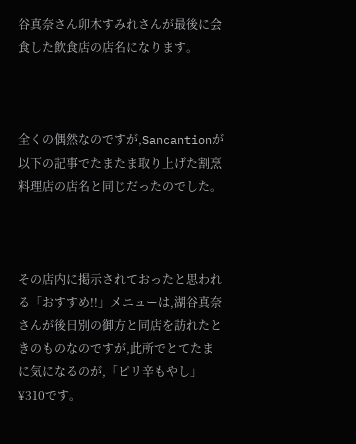谷真奈さん卯木すみれさんが最後に会食した飲食店の店名になります。



全くの偶然なのですが,Sancantionが以下の記事でたまたま取り上げた割烹料理店の店名と同じだったのでした。



その店内に掲示されておったと思われる「おすすめ!!」メニューは,湖谷真奈さんが後日別の御方と同店を訪れたときのものなのですが,此所でとてたまに気になるのが,「ピリ辛もやし」¥310です。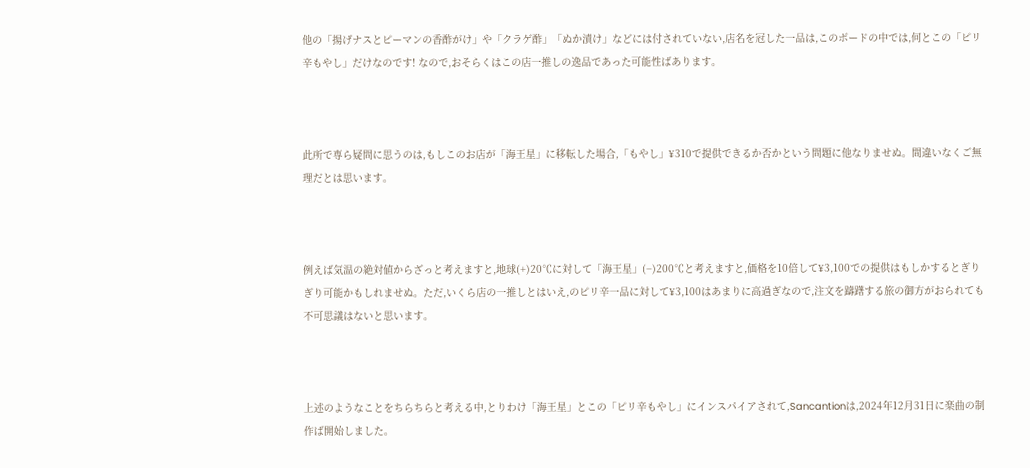他の「揚げナスとピーマンの香酢がけ」や「クラゲ酢」「ぬか漬け」などには付されていない,店名を冠した一品は,このボードの中では,何とこの「ピリ辛もやし」だけなのです! なので,おそらくはこの店一推しの逸品であった可能性ばあります。



此所で専ら疑問に思うのは,もしこのお店が「海王星」に移転した場合,「もやし」¥310で提供できるか否かという問題に他なりませぬ。間違いなくご無理だとは思います。



例えば気温の絶対値からざっと考えますと,地球(+)20℃に対して「海王星」(−)200℃と考えますと,価格を10倍して¥3,100での提供はもしかするとぎりぎり可能かもしれませぬ。ただ,いくら店の一推しとはいえ,のピリ辛一品に対して¥3,100はあまりに高過ぎなので,注文を躊躇する旅の御方がおられても不可思議はないと思います。



上述のようなことをちらちらと考える中,とりわけ「海王星」とこの「ピリ辛もやし」にインスパイアされて,Sancantionは,2024年12月31日に楽曲の制作ば開始しました。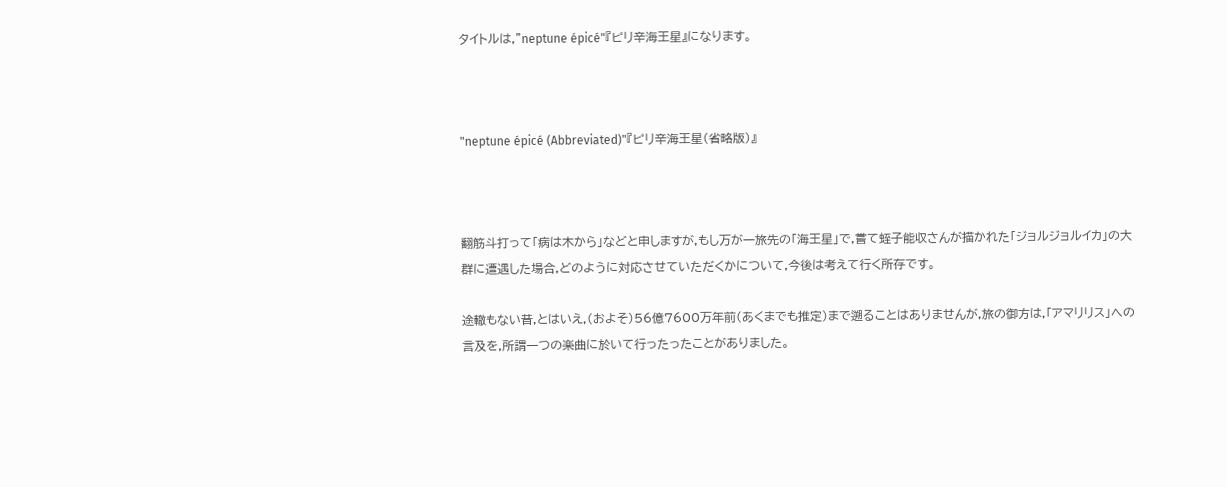タイトルは,"neptune épicé"『ピリ辛海王星』になります。



"neptune épicé (Abbreviated)"『ピリ辛海王星(省略版)』



翻筋斗打って「病は木から」などと申しますが,もし万が一旅先の「海王星」で,嘗て蛭子能収さんが描かれた「ジョルジョルイカ」の大群に遭遇した場合,どのように対応させていただくかについて,今後は考えて行く所存です。

途轍もない昔,とはいえ,(およそ)56億7600万年前(あくまでも推定)まで遡ることはありませんが,旅の御方は,「アマリリス」への言及を,所謂一つの楽曲に於いて行ったったことがありました。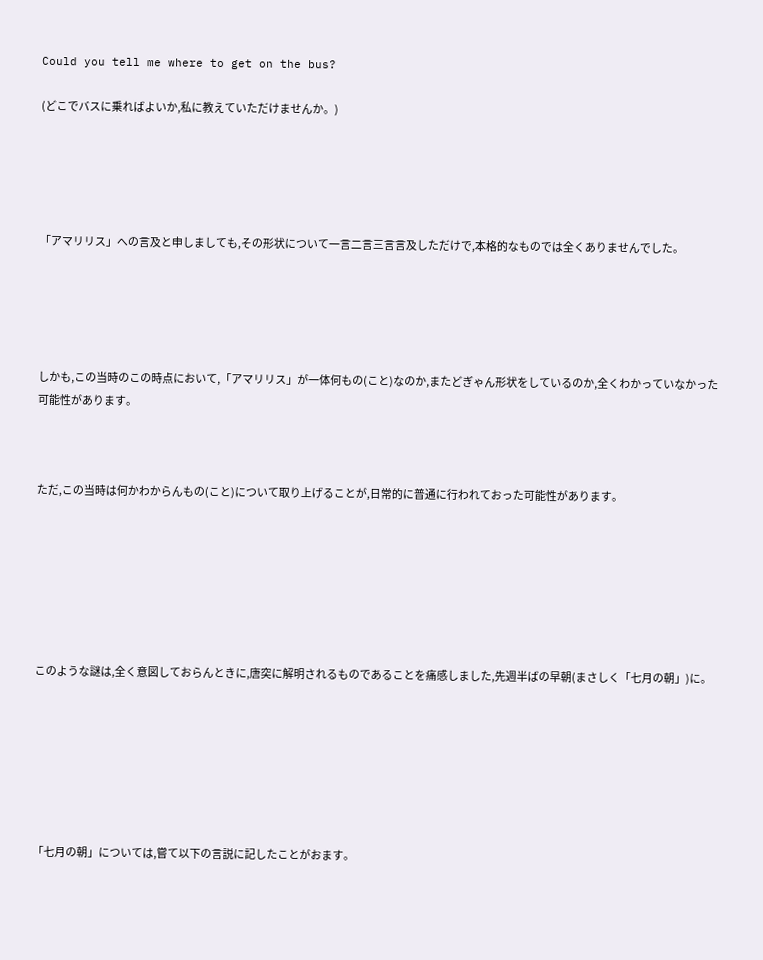Could you tell me where to get on the bus?

(どこでバスに乗ればよいか,私に教えていただけませんか。)





「アマリリス」への言及と申しましても,その形状について一言二言三言言及しただけで,本格的なものでは全くありませんでした。





しかも,この当時のこの時点において,「アマリリス」が一体何もの(こと)なのか,またどぎゃん形状をしているのか,全くわかっていなかった可能性があります。



ただ,この当時は何かわからんもの(こと)について取り上げることが,日常的に普通に行われておった可能性があります。







このような謎は,全く意図しておらんときに,唐突に解明されるものであることを痛感しました,先週半ばの早朝(まさしく「七月の朝」)に。







「七月の朝」については,嘗て以下の言説に記したことがおます。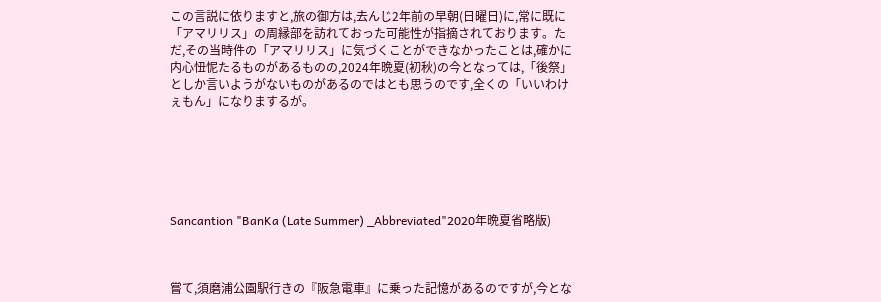この言説に依りますと,旅の御方は,去んじ2年前の早朝(日曜日)に,常に既に「アマリリス」の周縁部を訪れておった可能性が指摘されております。ただ,その当時件の「アマリリス」に気づくことができなかったことは,確かに内心忸怩たるものがあるものの,2024年晩夏(初秋)の今となっては,「後祭」としか言いようがないものがあるのではとも思うのです,全くの「いいわけぇもん」になりまするが。






Sancantion "BanKa (Late Summer) _Abbreviated"2020年晩夏省略版)



嘗て,須磨浦公園駅行きの『阪急電車』に乗った記憶があるのですが,今とな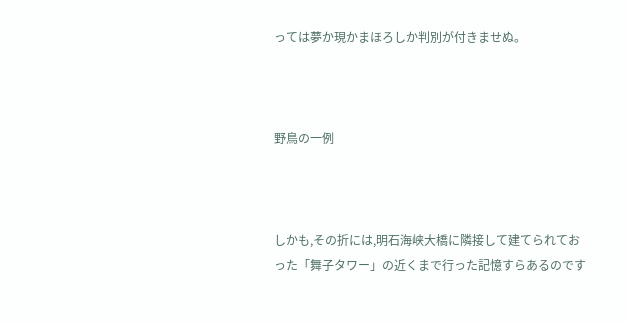っては夢か現かまほろしか判別が付きませぬ。



野鳥の一例



しかも,その折には,明石海峡大橋に隣接して建てられておった「舞子タワー」の近くまで行った記憶すらあるのです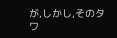が,しかし,そのタワ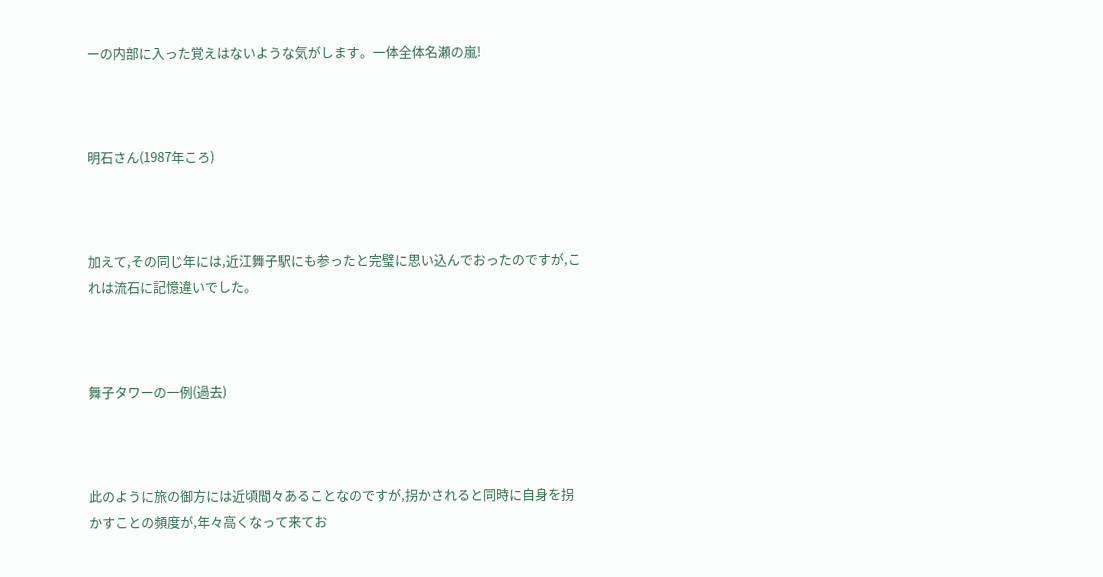ーの内部に入った覚えはないような気がします。一体全体名瀬の嵐!



明石さん(1987年ころ)



加えて,その同じ年には,近江舞子駅にも参ったと完璧に思い込んでおったのですが,これは流石に記憶違いでした。



舞子タワーの一例(過去)



此のように旅の御方には近頃間々あることなのですが,拐かされると同時に自身を拐かすことの頻度が,年々高くなって来てお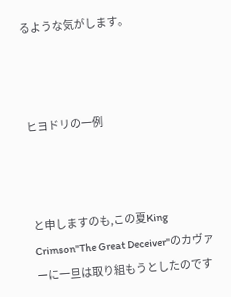るような気がします。



ヒヨドリの一例



と申しますのも,この夏King Crimson"The Great Deceiver"のカヴァーに一旦は取り組もうとしたのです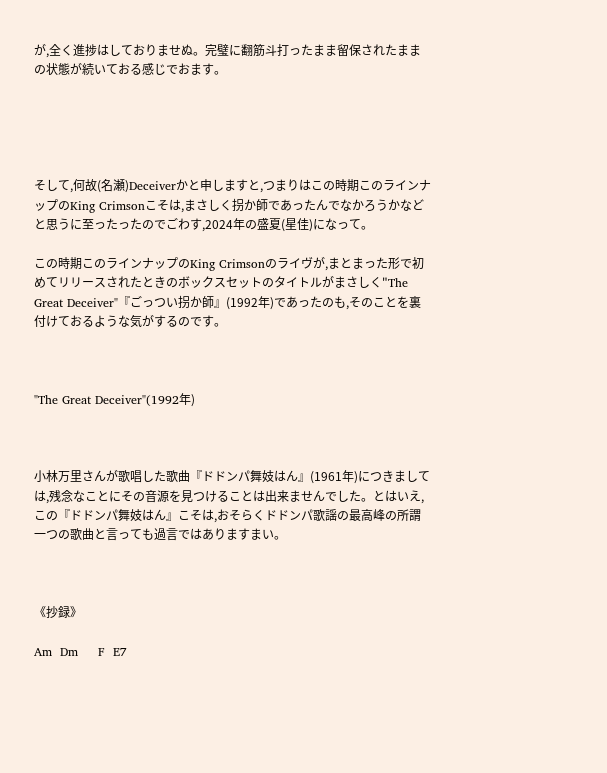が,全く進捗はしておりませぬ。完璧に翻筋斗打ったまま留保されたままの状態が続いておる感じでおます。





そして,何故(名瀬)Deceiverかと申しますと,つまりはこの時期このラインナップのKing Crimsonこそは,まさしく拐か師であったんでなかろうかなどと思うに至ったったのでごわす,2024年の盛夏(星佳)になって。

この時期このラインナップのKing Crimsonのライヴが,まとまった形で初めてリリースされたときのボックスセットのタイトルがまさしく"The Great Deceiver"『ごっつい拐か師』(1992年)であったのも,そのことを裏付けておるような気がするのです。



"The Great Deceiver"(1992年)



小林万里さんが歌唱した歌曲『ドドンパ舞妓はん』(1961年)につきましては,残念なことにその音源を見つけることは出来ませんでした。とはいえ,この『ドドンパ舞妓はん』こそは,おそらくドドンパ歌謡の最高峰の所謂一つの歌曲と言っても過言ではありますまい。



《抄録》

Am  Dm     F  E7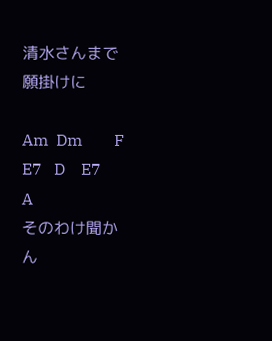清水さんまで 願掛けに

Am  Dm        F  E7   D    E7       A
そのわけ聞かん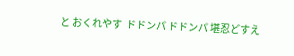と おくれやす  ドドンパ ドドンパ 堪忍どすえ